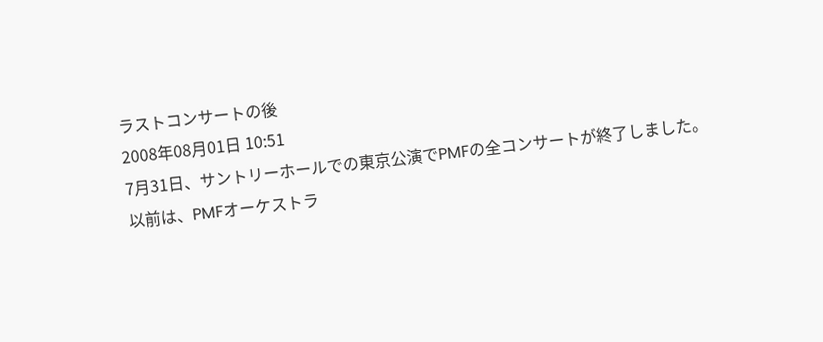ラストコンサートの後
2008年08月01日 10:51
7月31日、サントリーホールでの東京公演でPMFの全コンサートが終了しました。
以前は、PMFオーケストラ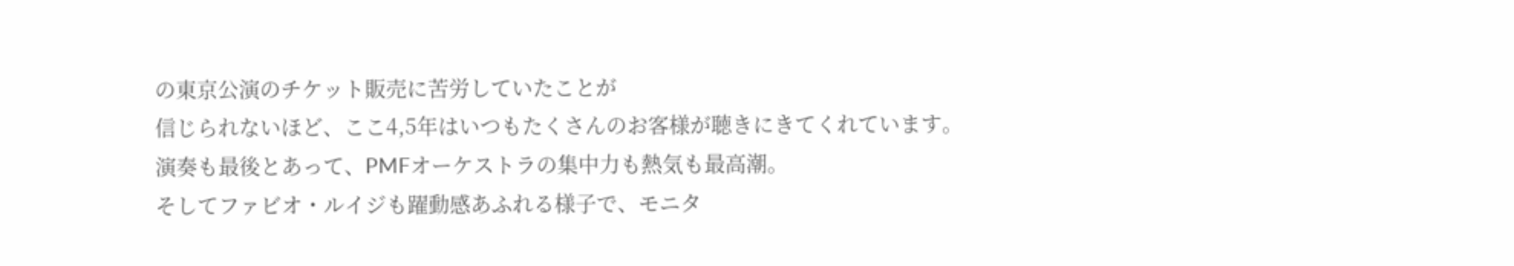の東京公演のチケット販売に苦労していたことが
信じられないほど、ここ4,5年はいつもたくさんのお客様が聴きにきてくれています。
演奏も最後とあって、PMFオーケストラの集中力も熱気も最高潮。
そしてファビオ・ルイジも躍動感あふれる様子で、モニタ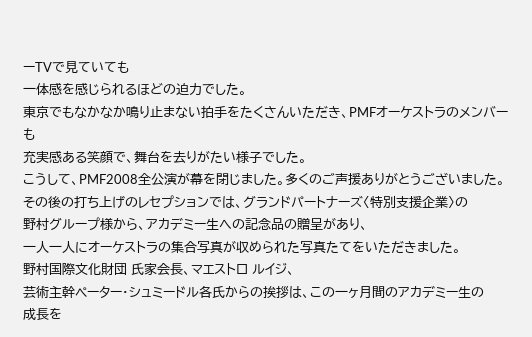ーTVで見ていても
一体感を感じられるほどの迫力でした。
東京でもなかなか鳴り止まない拍手をたくさんいただき、PMFオーケストラのメンバーも
充実感ある笑顔で、舞台を去りがたい様子でした。
こうして、PMF2008全公演が幕を閉じました。多くのご声援ありがとうございました。
その後の打ち上げのレセプションでは、グランドパートナーズ〈特別支援企業〉の
野村グループ様から、アカデミー生への記念品の贈呈があり、
一人一人にオーケストラの集合写真が収められた写真たてをいただきました。
野村国際文化財団 氏家会長、マエストロ ルイジ、
芸術主幹ペーター・シュミードル各氏からの挨拶は、この一ヶ月間のアカデミー生の
成長を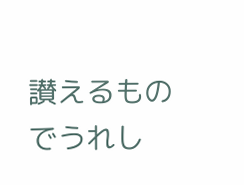讃えるものでうれし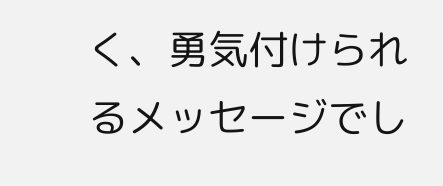く、勇気付けられるメッセージでし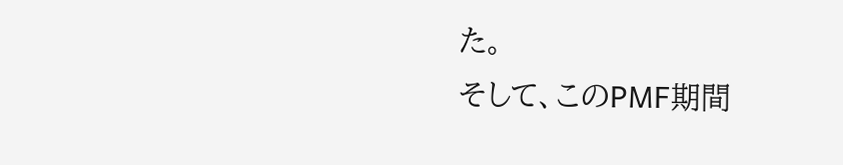た。
そして、このPMF期間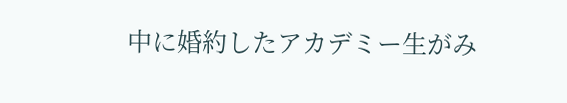中に婚約したアカデミー生がみ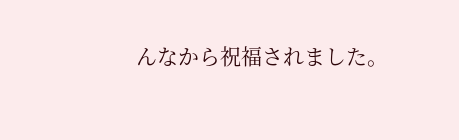んなから祝福されました。